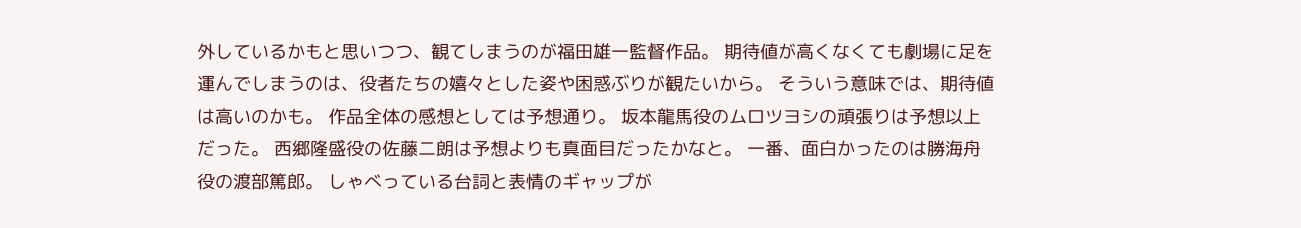外しているかもと思いつつ、観てしまうのが福田雄一監督作品。 期待値が高くなくても劇場に足を運んでしまうのは、役者たちの嬉々とした姿や困惑ぶりが観たいから。 そういう意味では、期待値は高いのかも。 作品全体の感想としては予想通り。 坂本龍馬役のムロツヨシの頑張りは予想以上だった。 西郷隆盛役の佐藤二朗は予想よりも真面目だったかなと。 一番、面白かったのは勝海舟役の渡部篤郎。 しゃべっている台詞と表情のギャップが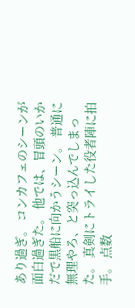あり過ぎ。 コンカフェのシーンが面白過ぎた。 他では、冒頭のいかだで黒船に向かうシーン。 普通に無理やろ、と突っ込んでしまった。 真剣にトライした役者陣に拍手。 点数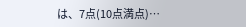は、7点(10点満点)…